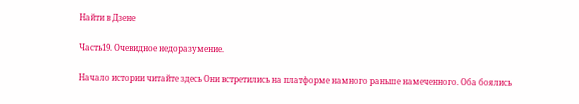Найти в Дзене

Часть19. Очевидное недоразумение.

Начало истории читайте здесь Они встретились на платформе намного раньше намеченного. Оба боялись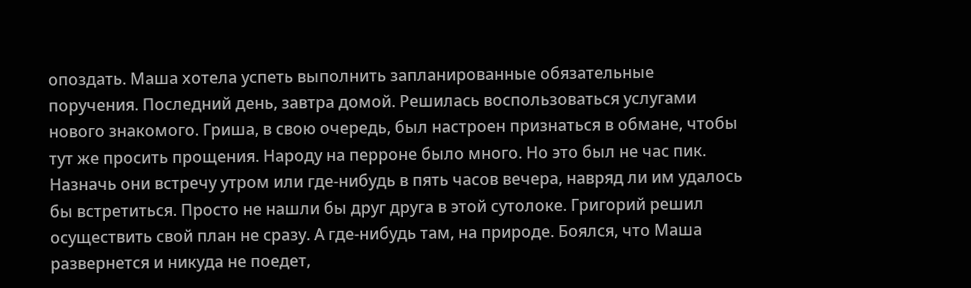опоздать. Маша хотела успеть выполнить запланированные обязательные поручения. Последний день, завтра домой. Решилась воспользоваться услугами нового знакомого. Гриша, в свою очередь, был настроен признаться в обмане, чтобы тут же просить прощения. Народу на перроне было много. Но это был не час пик. Назначь они встречу утром или где-нибудь в пять часов вечера, навряд ли им удалось бы встретиться. Просто не нашли бы друг друга в этой сутолоке. Григорий решил осуществить свой план не сразу. А где-нибудь там, на природе. Боялся, что Маша развернется и никуда не поедет,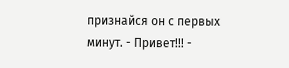признайся он с первых минут. - Привет!!! -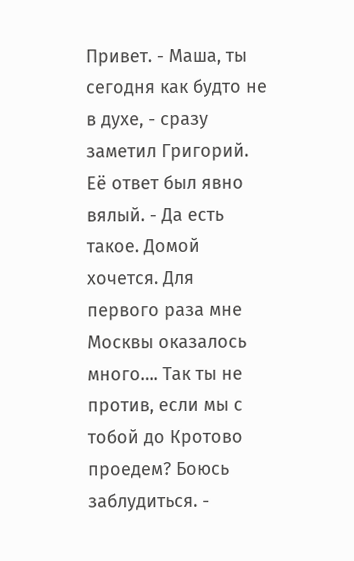Привет. - Маша, ты сегодня как будто не в духе, - сразу заметил Григорий. Её ответ был явно вялый. - Да есть такое. Домой хочется. Для первого раза мне Москвы оказалось много…. Так ты не против, если мы с тобой до Кротово проедем? Боюсь заблудиться. -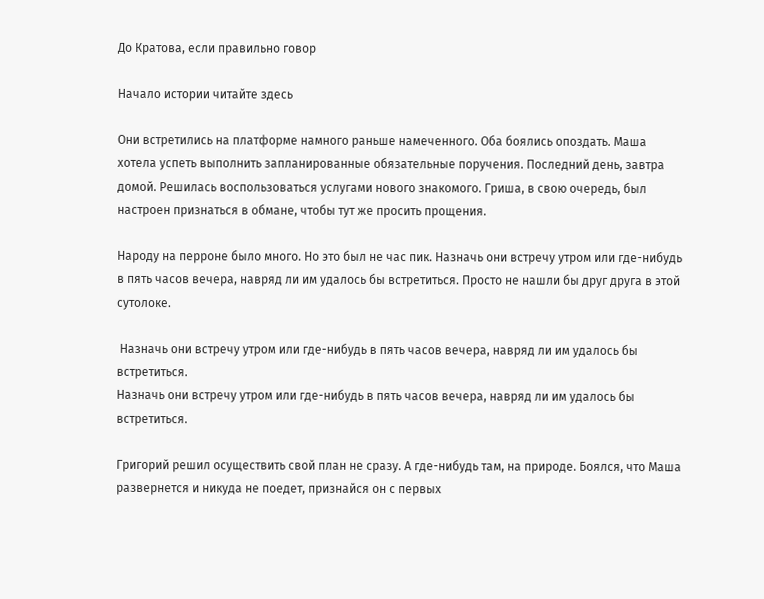До Кратова, если правильно говор

Начало истории читайте здесь

Они встретились на платформе намного раньше намеченного. Оба боялись опоздать. Маша хотела успеть выполнить запланированные обязательные поручения. Последний день, завтра домой. Решилась воспользоваться услугами нового знакомого. Гриша, в свою очередь, был настроен признаться в обмане, чтобы тут же просить прощения.

Народу на перроне было много. Но это был не час пик. Назначь они встречу утром или где-нибудь в пять часов вечера, навряд ли им удалось бы встретиться. Просто не нашли бы друг друга в этой сутолоке.

 Назначь они встречу утром или где-нибудь в пять часов вечера, навряд ли им удалось бы встретиться.
Назначь они встречу утром или где-нибудь в пять часов вечера, навряд ли им удалось бы встретиться.

Григорий решил осуществить свой план не сразу. А где-нибудь там, на природе. Боялся, что Маша развернется и никуда не поедет, признайся он с первых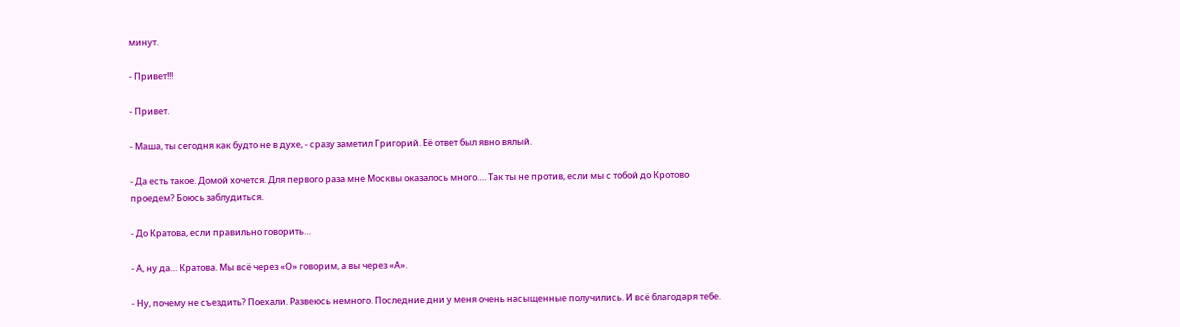минут.

- Привет!!!

- Привет.

- Маша, ты сегодня как будто не в духе, - сразу заметил Григорий. Её ответ был явно вялый.

- Да есть такое. Домой хочется. Для первого раза мне Москвы оказалось много…. Так ты не против, если мы с тобой до Кротово проедем? Боюсь заблудиться.

- До Кратова, если правильно говорить…

- А, ну да… Кратова. Мы всё через «О» говорим, а вы через «А».

- Ну, почему не съездить? Поехали. Развеюсь немного. Последние дни у меня очень насыщенные получились. И всё благодаря тебе.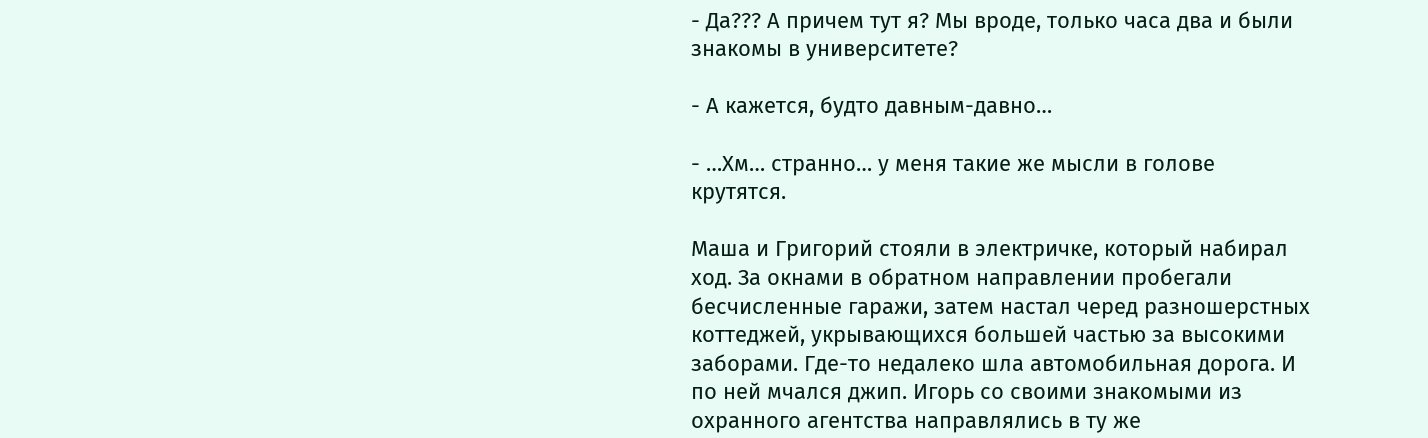- Да??? А причем тут я? Мы вроде, только часа два и были знакомы в университете?

- А кажется, будто давным-давно…

- …Хм… странно… у меня такие же мысли в голове крутятся.

Маша и Григорий стояли в электричке, который набирал ход. За окнами в обратном направлении пробегали бесчисленные гаражи, затем настал черед разношерстных коттеджей, укрывающихся большей частью за высокими заборами. Где-то недалеко шла автомобильная дорога. И по ней мчался джип. Игорь со своими знакомыми из охранного агентства направлялись в ту же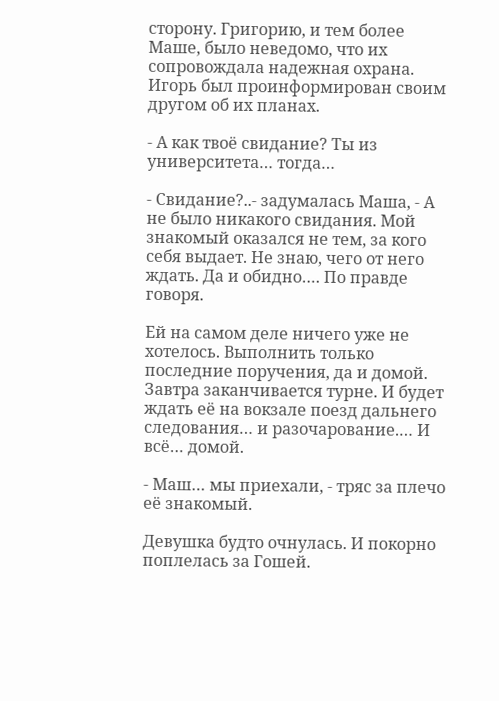сторону. Григорию, и тем более Маше, было неведомо, что их сопровождала надежная охрана. Игорь был проинформирован своим другом об их планах.

- А как твоё свидание? Ты из университета… тогда…

- Свидание?..- задумалась Маша, - А не было никакого свидания. Мой знакомый оказался не тем, за кого себя выдает. Не знаю, чего от него ждать. Да и обидно…. По правде говоря.

Ей на самом деле ничего уже не хотелось. Выполнить только последние поручения, да и домой. Завтра заканчивается турне. И будет ждать её на вокзале поезд дальнего следования… и разочарование.… И всё… домой.

- Маш… мы приехали, - тряс за плечо её знакомый.

Девушка будто очнулась. И покорно поплелась за Гошей.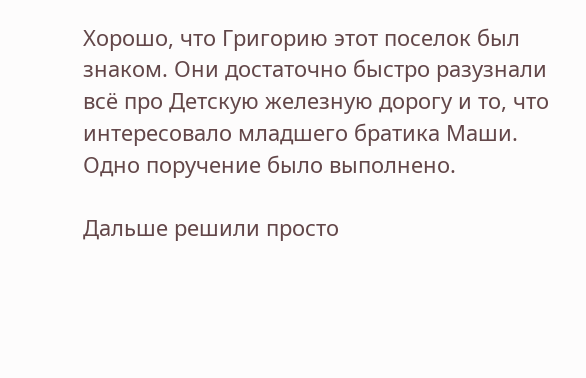Хорошо, что Григорию этот поселок был знаком. Они достаточно быстро разузнали всё про Детскую железную дорогу и то, что интересовало младшего братика Маши. Одно поручение было выполнено.

Дальше решили просто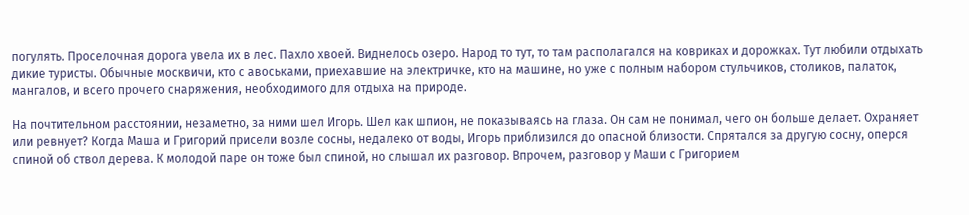погулять. Проселочная дорога увела их в лес. Пахло хвоей. Виднелось озеро. Народ то тут, то там располагался на ковриках и дорожках. Тут любили отдыхать дикие туристы. Обычные москвичи, кто с авоськами, приехавшие на электричке, кто на машине, но уже с полным набором стульчиков, столиков, палаток, мангалов, и всего прочего снаряжения, необходимого для отдыха на природе.

На почтительном расстоянии, незаметно, за ними шел Игорь. Шел как шпион, не показываясь на глаза. Он сам не понимал, чего он больше делает. Охраняет или ревнует? Когда Маша и Григорий присели возле сосны, недалеко от воды, Игорь приблизился до опасной близости. Спрятался за другую сосну, оперся спиной об ствол дерева. К молодой паре он тоже был спиной, но слышал их разговор. Впрочем, разговор у Маши с Григорием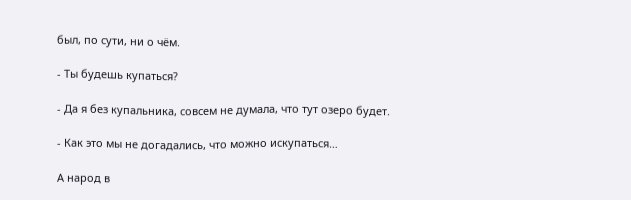был, по сути, ни о чём.

- Ты будешь купаться?

- Да я без купальника, совсем не думала, что тут озеро будет.

- Как это мы не догадались, что можно искупаться…

А народ в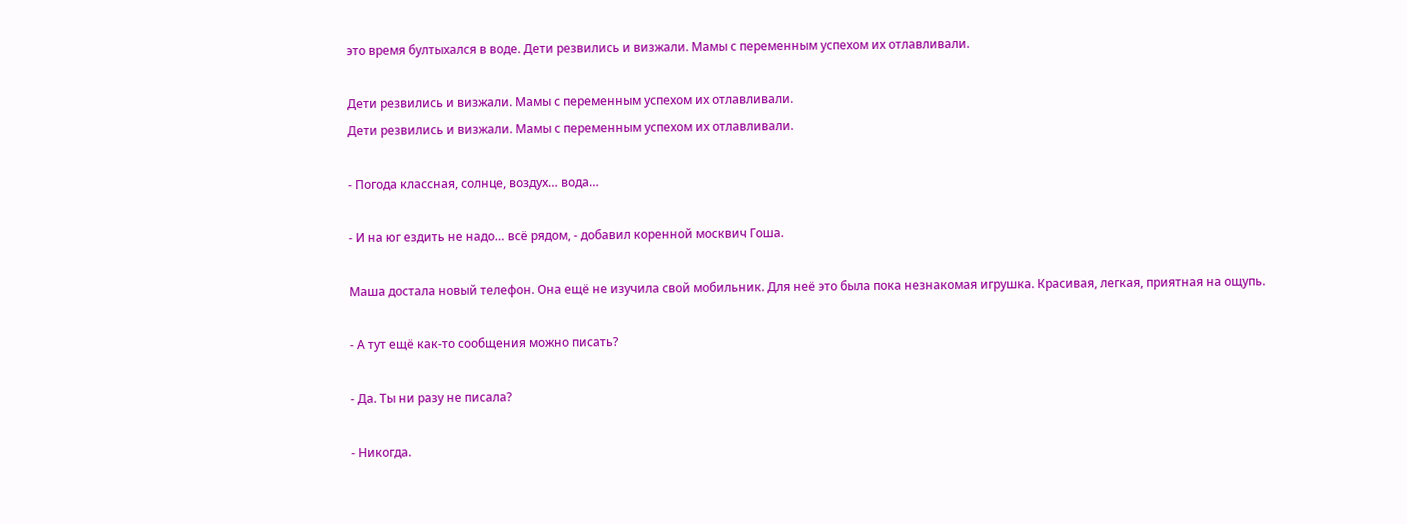это время бултыхался в воде. Дети резвились и визжали. Мамы с переменным успехом их отлавливали.

Дети резвились и визжали. Мамы с переменным успехом их отлавливали.
Дети резвились и визжали. Мамы с переменным успехом их отлавливали.

- Погода классная, солнце, воздух… вода…

- И на юг ездить не надо… всё рядом, - добавил коренной москвич Гоша.

Маша достала новый телефон. Она ещё не изучила свой мобильник. Для неё это была пока незнакомая игрушка. Красивая, легкая, приятная на ощупь.

- А тут ещё как-то сообщения можно писать?

- Да. Ты ни разу не писала?

- Никогда.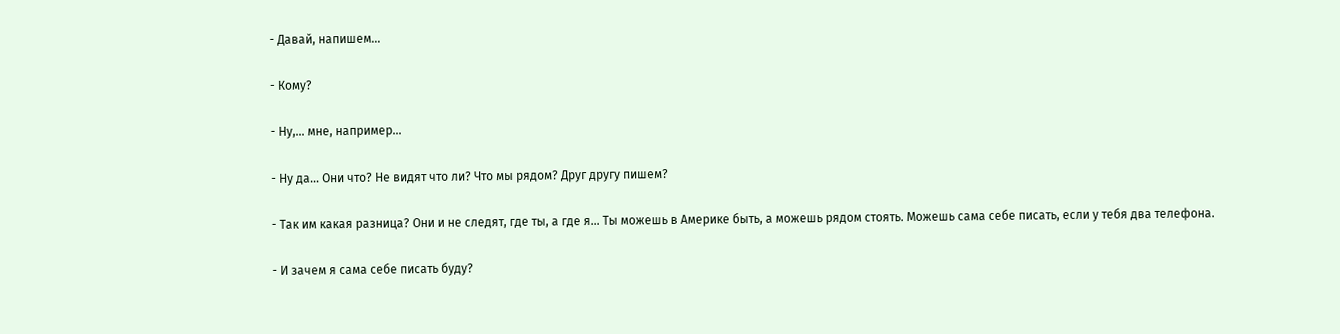- Давай, напишем…

- Кому?

- Ну,… мне, например…

- Ну да… Они что? Не видят что ли? Что мы рядом? Друг другу пишем?

- Так им какая разница? Они и не следят, где ты, а где я… Ты можешь в Америке быть, а можешь рядом стоять. Можешь сама себе писать, если у тебя два телефона.

- И зачем я сама себе писать буду?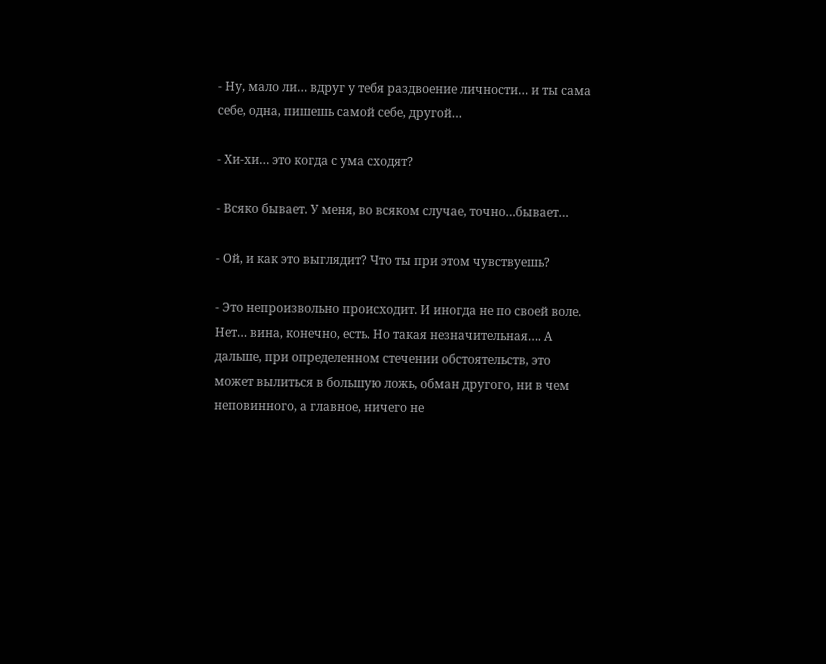- Ну, мало ли… вдруг у тебя раздвоение личности… и ты сама себе, одна, пишешь самой себе, другой…

- Хи-хи… это когда с ума сходят?

- Всяко бывает. У меня, во всяком случае, точно…бывает…

- Ой, и как это выглядит? Что ты при этом чувствуешь?

- Это непроизвольно происходит. И иногда не по своей воле. Нет… вина, конечно, есть. Но такая незначительная…. А дальше, при определенном стечении обстоятельств, это может вылиться в большую ложь, обман другого, ни в чем неповинного, а главное, ничего не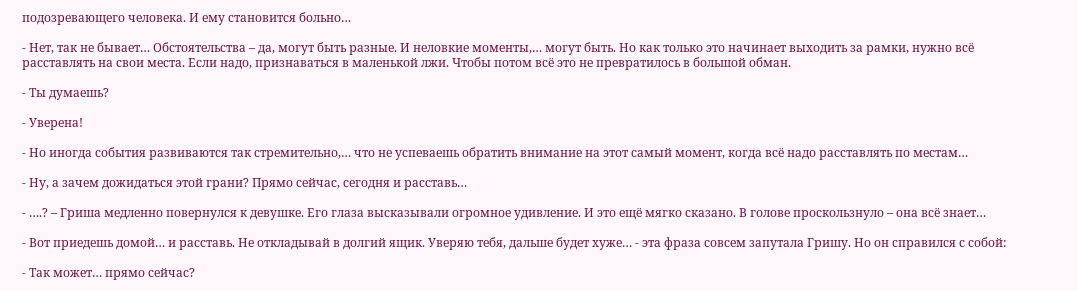подозревающего человека. И ему становится больно…

- Нет, так не бывает… Обстоятельства – да, могут быть разные. И неловкие моменты,… могут быть. Но как только это начинает выходить за рамки, нужно всё расставлять на свои места. Если надо, признаваться в маленькой лжи. Чтобы потом всё это не превратилось в большой обман.

- Ты думаешь?

- Уверена!

- Но иногда события развиваются так стремительно,… что не успеваешь обратить внимание на этот самый момент, когда всё надо расставлять по местам…

- Ну, а зачем дожидаться этой грани? Прямо сейчас, сегодня и расставь…

- ….? – Гриша медленно повернулся к девушке. Его глаза высказывали огромное удивление. И это ещё мягко сказано. В голове проскользнуло – она всё знает…

- Вот приедешь домой… и расставь. Не откладывай в долгий ящик. Уверяю тебя, дальше будет хуже… - эта фраза совсем запутала Гришу. Но он справился с собой:

- Так может… прямо сейчас?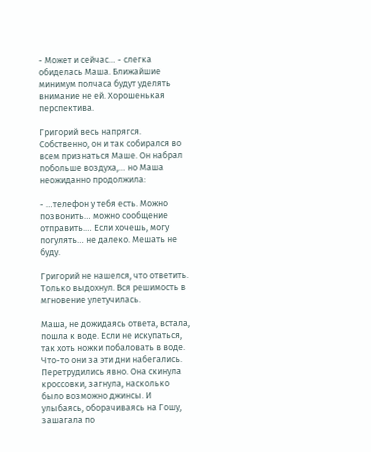- Может и сейчас… - слегка обиделась Маша. Ближайшие минимум полчаса будут уделять внимание не ей. Хорошенькая перспектива.

Григорий весь напрягся. Собственно, он и так собирался во всем признаться Маше. Он набрал побольше воздуха,… но Маша неожиданно продолжила:

- …телефон у тебя есть. Можно позвонить… можно сообщение отправить.… Если хочешь, могу погулять… не далеко. Мешать не буду.

Григорий не нашелся, что ответить. Только выдохнул. Вся решимость в мгновение улетучилась.

Маша, не дожидаясь ответа, встала, пошла к воде. Если не искупаться, так хоть ножки побаловать в воде. Что-то они за эти дни набегались. Перетрудились явно. Она скинула кроссовки, загнула, насколько было возможно джинсы. И улыбаясь, оборачиваясь на Гошу, зашагала по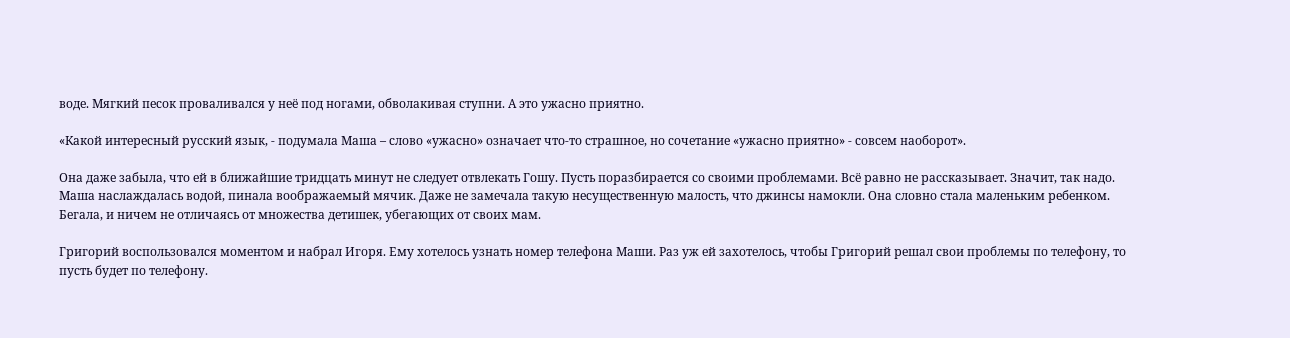воде. Мягкий песок проваливался у неё под ногами, обволакивая ступни. А это ужасно приятно.

«Какой интересный русский язык, - подумала Маша – слово «ужасно» означает что-то страшное, но сочетание «ужасно приятно» - совсем наоборот».

Она даже забыла, что ей в ближайшие тридцать минут не следует отвлекать Гошу. Пусть поразбирается со своими проблемами. Всё равно не рассказывает. Значит, так надо. Маша наслаждалась водой, пинала воображаемый мячик. Даже не замечала такую несущественную малость, что джинсы намокли. Она словно стала маленьким ребенком. Бегала, и ничем не отличаясь от множества детишек, убегающих от своих мам.

Григорий воспользовался моментом и набрал Игоря. Ему хотелось узнать номер телефона Маши. Раз уж ей захотелось, чтобы Григорий решал свои проблемы по телефону, то пусть будет по телефону.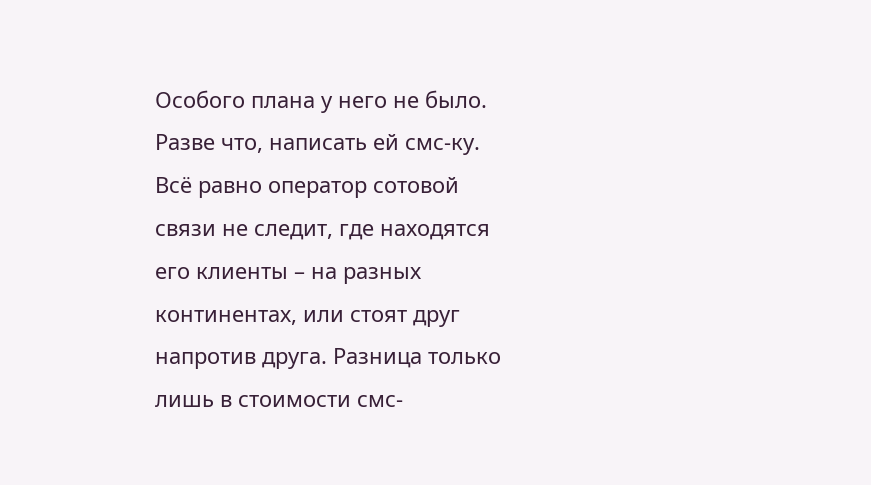Особого плана у него не было. Разве что, написать ей смс-ку. Всё равно оператор сотовой связи не следит, где находятся его клиенты – на разных континентах, или стоят друг напротив друга. Разница только лишь в стоимости смс-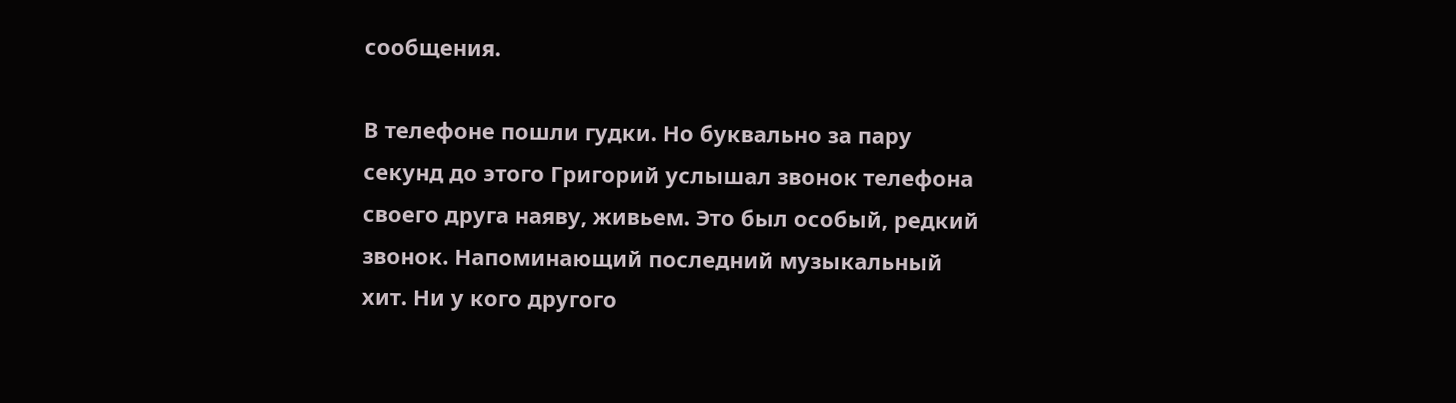сообщения.

В телефоне пошли гудки. Но буквально за пару секунд до этого Григорий услышал звонок телефона своего друга наяву, живьем. Это был особый, редкий звонок. Напоминающий последний музыкальный хит. Ни у кого другого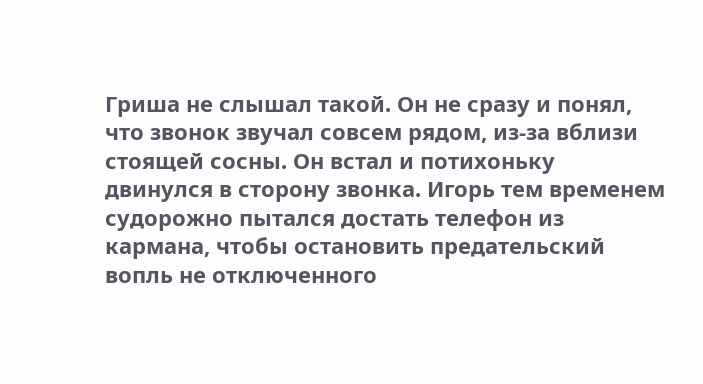Гриша не слышал такой. Он не сразу и понял, что звонок звучал совсем рядом, из-за вблизи стоящей сосны. Он встал и потихоньку двинулся в сторону звонка. Игорь тем временем судорожно пытался достать телефон из кармана, чтобы остановить предательский вопль не отключенного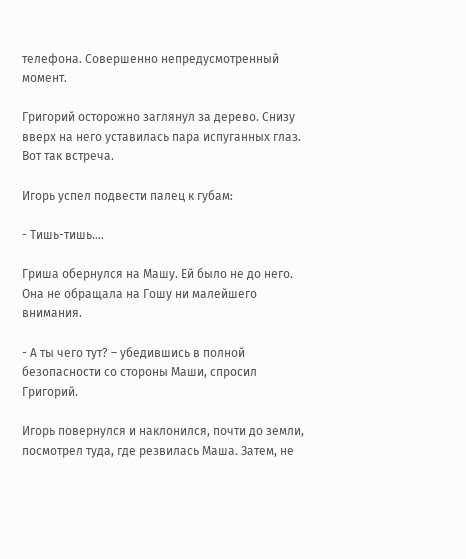телефона. Совершенно непредусмотренный момент.

Григорий осторожно заглянул за дерево. Снизу вверх на него уставилась пара испуганных глаз. Вот так встреча.

Игорь успел подвести палец к губам:

- Тишь-тишь….

Гриша обернулся на Машу. Ей было не до него. Она не обращала на Гошу ни малейшего внимания.

- А ты чего тут? – убедившись в полной безопасности со стороны Маши, спросил Григорий.

Игорь повернулся и наклонился, почти до земли, посмотрел туда, где резвилась Маша. Затем, не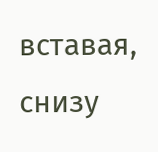вставая, снизу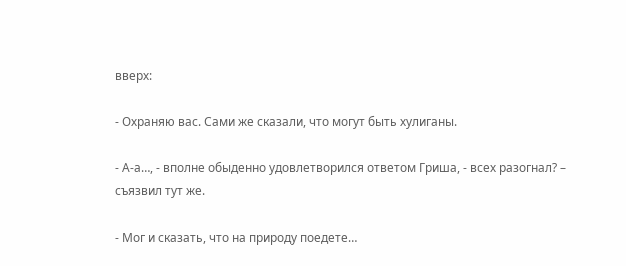вверх:

- Охраняю вас. Сами же сказали, что могут быть хулиганы.

- А-а…, - вполне обыденно удовлетворился ответом Гриша, - всех разогнал? – съязвил тут же.

- Мог и сказать, что на природу поедете…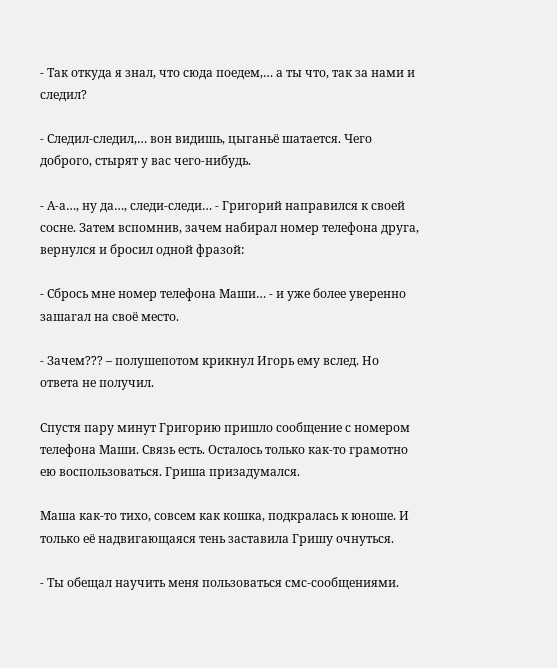- Так откуда я знал, что сюда поедем,… а ты что, так за нами и следил?

- Следил-следил,… вон видишь, цыганьё шатается. Чего доброго, стырят у вас чего-нибудь.

- А-а…, ну да…, следи-следи… - Григорий направился к своей сосне. Затем вспомнив, зачем набирал номер телефона друга, вернулся и бросил одной фразой:

- Сбрось мне номер телефона Маши… - и уже более уверенно зашагал на своё место.

- Зачем??? – полушепотом крикнул Игорь ему вслед. Но ответа не получил.

Спустя пару минут Григорию пришло сообщение с номером телефона Маши. Связь есть. Осталось только как-то грамотно ею воспользоваться. Гриша призадумался.

Маша как-то тихо, совсем как кошка, подкралась к юноше. И только её надвигающаяся тень заставила Гришу очнуться.

- Ты обещал научить меня пользоваться смс-сообщениями.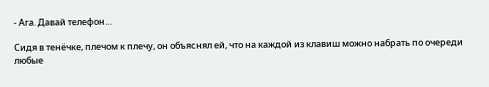- Ага. Давай телефон…

Сидя в тенёчке, плечом к плечу, он объяснял ей, что на каждой из клавиш можно набрать по очереди любые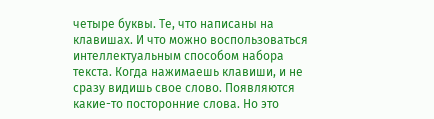четыре буквы. Те, что написаны на клавишах. И что можно воспользоваться интеллектуальным способом набора текста. Когда нажимаешь клавиши, и не сразу видишь свое слово. Появляются какие-то посторонние слова. Но это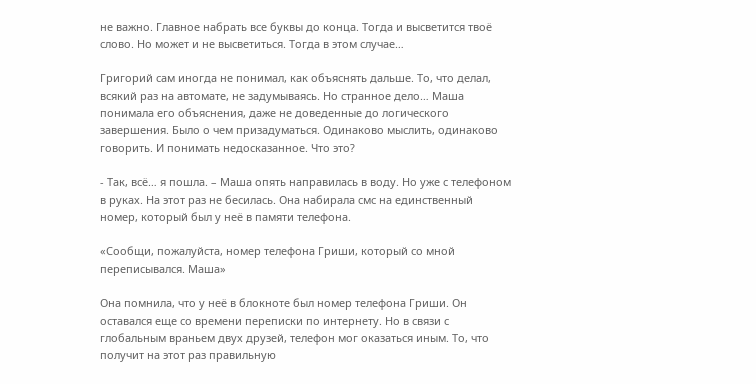не важно. Главное набрать все буквы до конца. Тогда и высветится твоё слово. Но может и не высветиться. Тогда в этом случае…

Григорий сам иногда не понимал, как объяснять дальше. То, что делал, всякий раз на автомате, не задумываясь. Но странное дело… Маша понимала его объяснения, даже не доведенные до логического завершения. Было о чем призадуматься. Одинаково мыслить, одинаково говорить. И понимать недосказанное. Что это?

- Так, всё… я пошла. – Маша опять направилась в воду. Но уже с телефоном в руках. На этот раз не бесилась. Она набирала смс на единственный номер, который был у неё в памяти телефона.

«Сообщи, пожалуйста, номер телефона Гриши, который со мной переписывался. Маша»

Она помнила, что у неё в блокноте был номер телефона Гриши. Он оставался еще со времени переписки по интернету. Но в связи с глобальным враньем двух друзей, телефон мог оказаться иным. То, что получит на этот раз правильную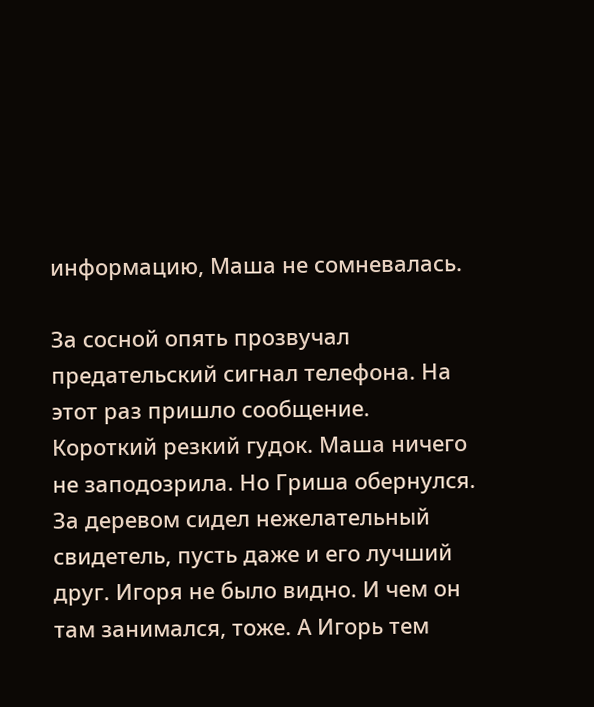информацию, Маша не сомневалась.

За сосной опять прозвучал предательский сигнал телефона. На этот раз пришло сообщение. Короткий резкий гудок. Маша ничего не заподозрила. Но Гриша обернулся. За деревом сидел нежелательный свидетель, пусть даже и его лучший друг. Игоря не было видно. И чем он там занимался, тоже. А Игорь тем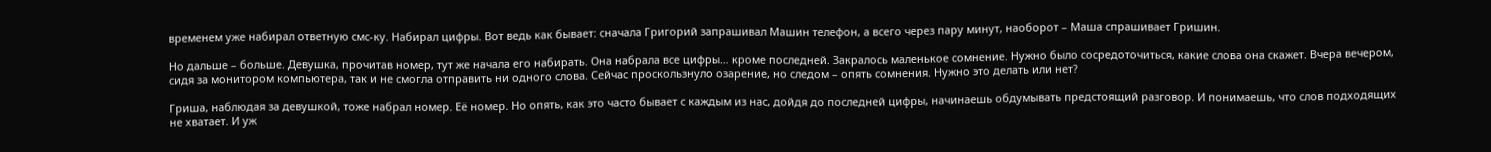временем уже набирал ответную смс-ку. Набирал цифры. Вот ведь как бывает: сначала Григорий запрашивал Машин телефон, а всего через пару минут, наоборот – Маша спрашивает Гришин.

Но дальше – больше. Девушка, прочитав номер, тут же начала его набирать. Она набрала все цифры… кроме последней. Закралось маленькое сомнение. Нужно было сосредоточиться, какие слова она скажет. Вчера вечером, сидя за монитором компьютера, так и не смогла отправить ни одного слова. Сейчас проскользнуло озарение, но следом – опять сомнения. Нужно это делать или нет?

Гриша, наблюдая за девушкой, тоже набрал номер. Её номер. Но опять, как это часто бывает с каждым из нас, дойдя до последней цифры, начинаешь обдумывать предстоящий разговор. И понимаешь, что слов подходящих не хватает. И уж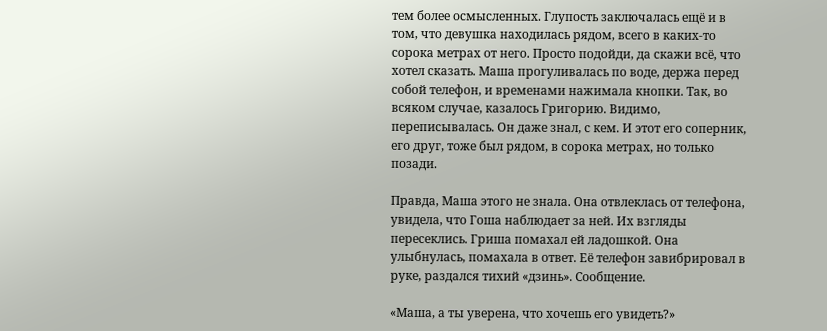тем более осмысленных. Глупость заключалась ещё и в том, что девушка находилась рядом, всего в каких-то сорока метрах от него. Просто подойди, да скажи всё, что хотел сказать. Маша прогуливалась по воде, держа перед собой телефон, и временами нажимала кнопки. Так, во всяком случае, казалось Григорию. Видимо, переписывалась. Он даже знал, с кем. И этот его соперник, его друг, тоже был рядом, в сорока метрах, но только позади.

Правда, Маша этого не знала. Она отвлеклась от телефона, увидела, что Гоша наблюдает за ней. Их взгляды пересеклись. Гриша помахал ей ладошкой. Она улыбнулась, помахала в ответ. Её телефон завибрировал в руке, раздался тихий «дзинь». Сообщение.

«Маша, а ты уверена, что хочешь его увидеть?»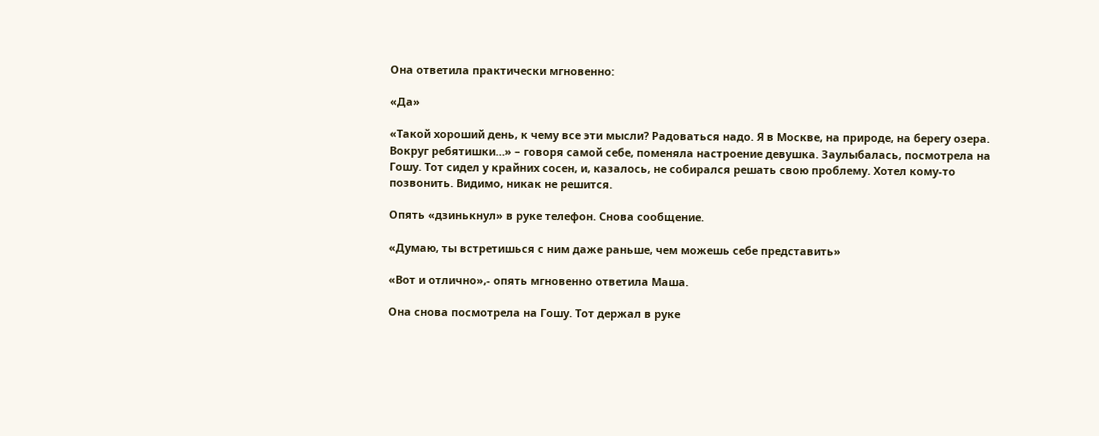Она ответила практически мгновенно:

«Да»

«Такой хороший день, к чему все эти мысли? Радоваться надо. Я в Москве, на природе, на берегу озера. Вокруг ребятишки…» – говоря самой себе, поменяла настроение девушка. Заулыбалась, посмотрела на Гошу. Тот сидел у крайних сосен, и, казалось, не собирался решать свою проблему. Хотел кому-то позвонить. Видимо, никак не решится.

Опять «дзинькнул» в руке телефон. Снова сообщение.

«Думаю, ты встретишься с ним даже раньше, чем можешь себе представить»

«Вот и отлично»,- опять мгновенно ответила Маша.

Она снова посмотрела на Гошу. Тот держал в руке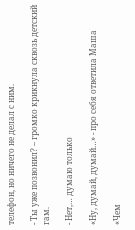телефон, но ничего не делал с ним.

- Ты уже позвонил? – громко крикнула сквозь детский гам.

- Нет,… думаю только

«Ну, думай, думай…» - про себя ответила Маша

«Чем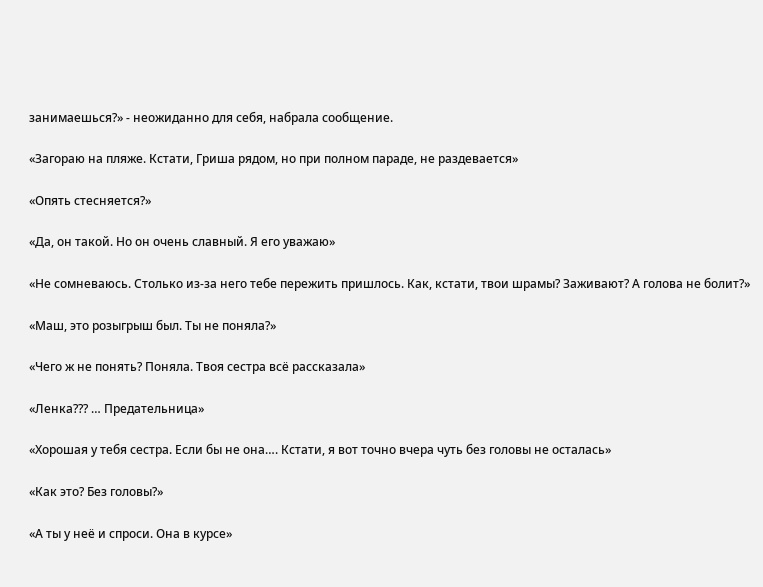занимаешься?» - неожиданно для себя, набрала сообщение.

«Загораю на пляже. Кстати, Гриша рядом, но при полном параде, не раздевается»

«Опять стесняется?»

«Да, он такой. Но он очень славный. Я его уважаю»

«Не сомневаюсь. Столько из-за него тебе пережить пришлось. Как, кстати, твои шрамы? Заживают? А голова не болит?»

«Маш, это розыгрыш был. Ты не поняла?»

«Чего ж не понять? Поняла. Твоя сестра всё рассказала»

«Ленка??? … Предательница»

«Хорошая у тебя сестра. Если бы не она…. Кстати, я вот точно вчера чуть без головы не осталась»

«Как это? Без головы?»

«А ты у неё и спроси. Она в курсе»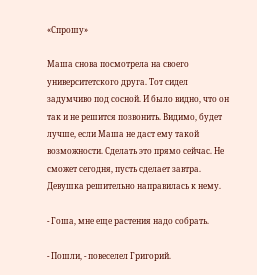«Спрошу»

Маша снова посмотрела на своего университетского друга. Тот сидел задумчиво под сосной. И было видно, что он так и не решится позвонить. Видимо, будет лучше, если Маша не даст ему такой возможности. Сделать это прямо сейчас. Не сможет сегодня, пусть сделает завтра. Девушка решительно направилась к нему.

- Гоша, мне еще растения надо собрать.

- Пошли, - повеселел Григорий.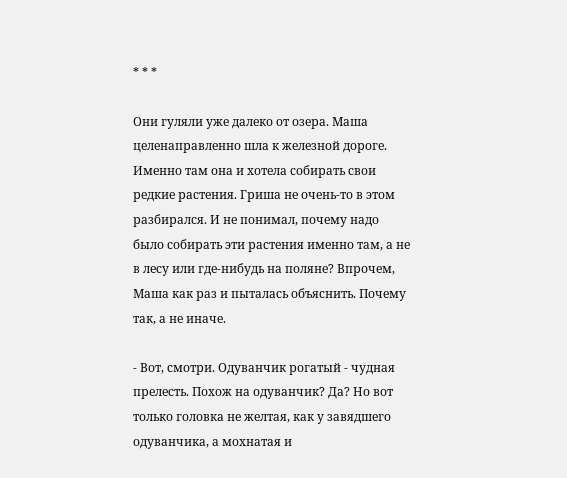* * *

Они гуляли уже далеко от озера. Маша целенаправленно шла к железной дороге. Именно там она и хотела собирать свои редкие растения. Гриша не очень-то в этом разбирался. И не понимал, почему надо было собирать эти растения именно там, а не в лесу или где-нибудь на поляне? Впрочем, Маша как раз и пыталась объяснить. Почему так, а не иначе.

- Вот, смотри. Одуванчик рогатый - чудная прелесть. Похож на одуванчик? Да? Но вот только головка не желтая, как у завядшего одуванчика, а мохнатая и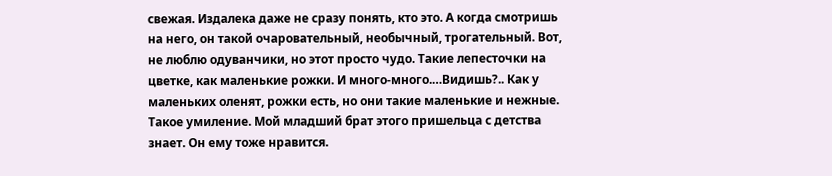свежая. Издалека даже не сразу понять, кто это. А когда смотришь на него, он такой очаровательный, необычный, трогательный. Вот, не люблю одуванчики, но этот просто чудо. Такие лепесточки на цветке, как маленькие рожки. И много-много.…Видишь?.. Как у маленьких оленят, рожки есть, но они такие маленькие и нежные. Такое умиление. Мой младший брат этого пришельца с детства знает. Он ему тоже нравится.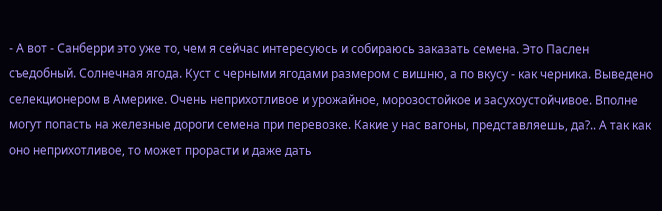- А вот - Санберри это уже то, чем я сейчас интересуюсь и собираюсь заказать семена. Это Паслен съедобный. Солнечная ягода. Куст с черными ягодами размером с вишню, а по вкусу - как черника. Выведено селекционером в Америке. Очень неприхотливое и урожайное, морозостойкое и засухоустойчивое. Вполне могут попасть на железные дороги семена при перевозке. Какие у нас вагоны, представляешь, да?.. А так как оно неприхотливое, то может прорасти и даже дать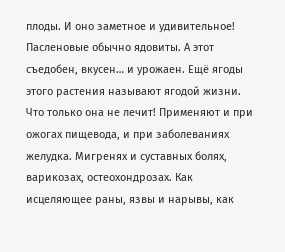плоды. И оно заметное и удивительное! Пасленовые обычно ядовиты. А этот съедобен, вкусен… и урожаен. Ещё ягоды этого растения называют ягодой жизни. Что только она не лечит! Применяют и при ожогах пищевода, и при заболеваниях желудка. Мигренях и суставных болях, варикозах, остеохондрозах. Как исцеляющее раны, язвы и нарывы, как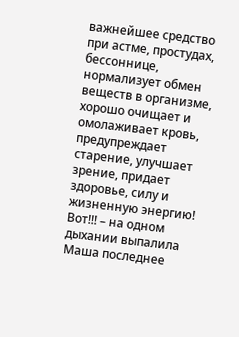важнейшее средство при астме, простудах, бессоннице, нормализует обмен веществ в организме, хорошо очищает и омолаживает кровь, предупреждает старение, улучшает зрение, придает здоровье, силу и жизненную энергию! Вот!!! – на одном дыхании выпалила Маша последнее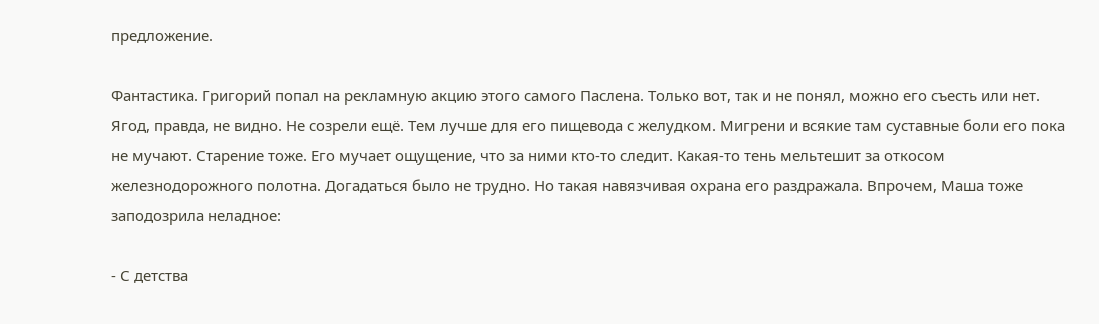предложение.

Фантастика. Григорий попал на рекламную акцию этого самого Паслена. Только вот, так и не понял, можно его съесть или нет. Ягод, правда, не видно. Не созрели ещё. Тем лучше для его пищевода с желудком. Мигрени и всякие там суставные боли его пока не мучают. Старение тоже. Его мучает ощущение, что за ними кто-то следит. Какая-то тень мельтешит за откосом железнодорожного полотна. Догадаться было не трудно. Но такая навязчивая охрана его раздражала. Впрочем, Маша тоже заподозрила неладное:

- С детства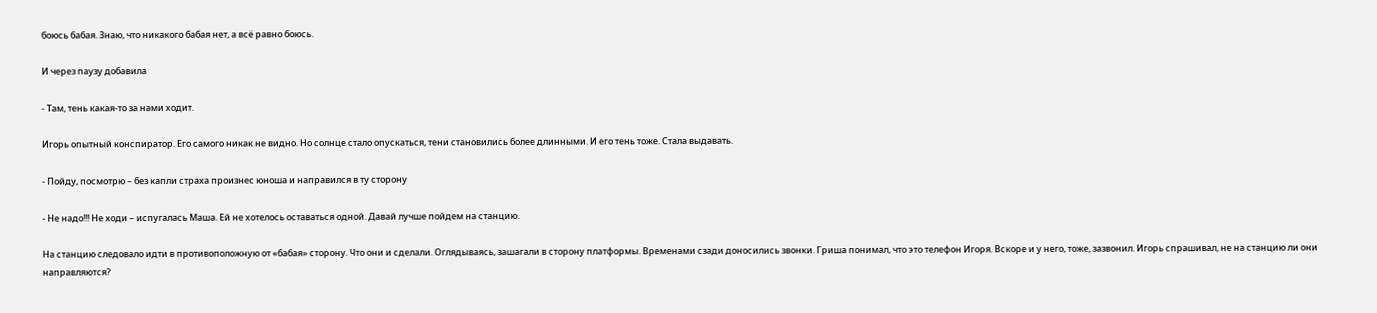боюсь бабая. Знаю, что никакого бабая нет, а всё равно боюсь.

И через паузу добавила

- Там, тень какая-то за нами ходит.

Игорь опытный конспиратор. Его самого никак не видно. Но солнце стало опускаться, тени становились более длинными. И его тень тоже. Стала выдавать.

- Пойду, посмотрю – без капли страха произнес юноша и направился в ту сторону

- Не надо!!! Не ходи – испугалась Маша. Ей не хотелось оставаться одной. Давай лучше пойдем на станцию.

На станцию следовало идти в противоположную от «бабая» сторону. Что они и сделали. Оглядываясь, зашагали в сторону платформы. Временами сзади доносились звонки. Гриша понимал, что это телефон Игоря. Вскоре и у него, тоже, зазвонил. Игорь спрашивал, не на станцию ли они направляются?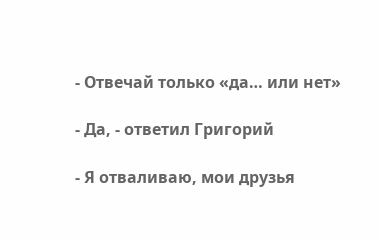- Отвечай только «да… или нет»

- Да, - ответил Григорий

- Я отваливаю, мои друзья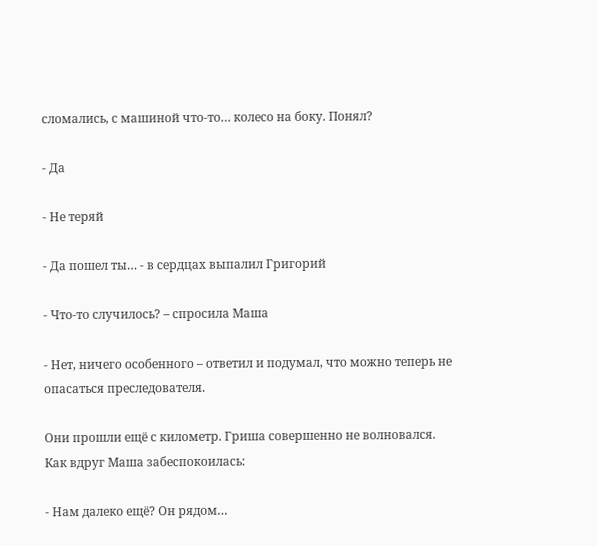сломались, с машиной что-то… колесо на боку. Понял?

- Да

- Не теряй

- Да пошел ты… - в сердцах выпалил Григорий

- Что-то случилось? – спросила Маша

- Нет, ничего особенного – ответил и подумал, что можно теперь не опасаться преследователя.

Они прошли ещё с километр. Гриша совершенно не волновался. Как вдруг Маша забеспокоилась:

- Нам далеко ещё? Он рядом…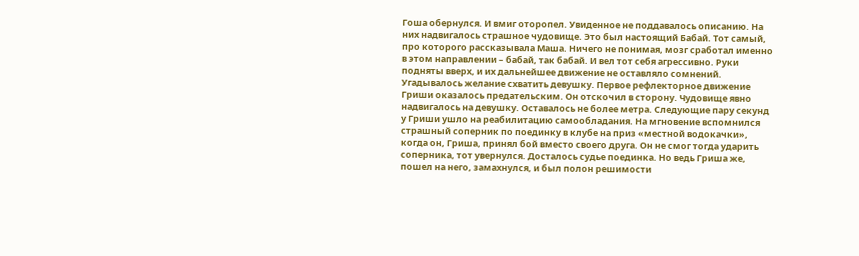Гоша обернулся. И вмиг оторопел. Увиденное не поддавалось описанию. На них надвигалось страшное чудовище. Это был настоящий Бабай. Тот самый, про которого рассказывала Маша. Ничего не понимая, мозг сработал именно в этом направлении – бабай, так бабай. И вел тот себя агрессивно. Руки подняты вверх, и их дальнейшее движение не оставляло сомнений. Угадывалось желание схватить девушку. Первое рефлекторное движение Гриши оказалось предательским. Он отскочил в сторону. Чудовище явно надвигалось на девушку. Оставалось не более метра. Следующие пару секунд у Гриши ушло на реабилитацию самообладания. На мгновение вспомнился страшный соперник по поединку в клубе на приз «местной водокачки», когда он, Гриша, принял бой вместо своего друга. Он не смог тогда ударить соперника, тот увернулся. Досталось судье поединка. Но ведь Гриша же, пошел на него, замахнулся, и был полон решимости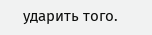ударить того.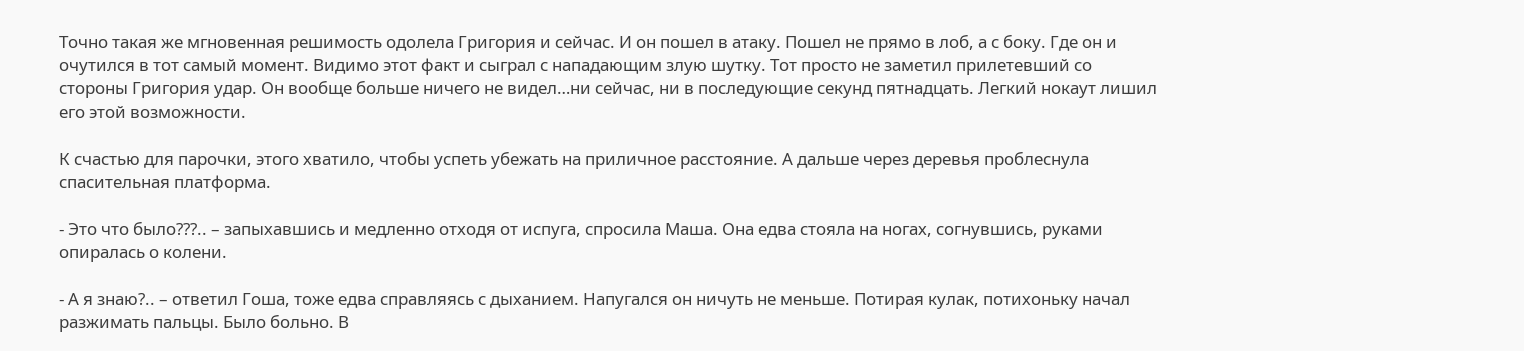Точно такая же мгновенная решимость одолела Григория и сейчас. И он пошел в атаку. Пошел не прямо в лоб, а с боку. Где он и очутился в тот самый момент. Видимо этот факт и сыграл с нападающим злую шутку. Тот просто не заметил прилетевший со стороны Григория удар. Он вообще больше ничего не видел…ни сейчас, ни в последующие секунд пятнадцать. Легкий нокаут лишил его этой возможности.

К счастью для парочки, этого хватило, чтобы успеть убежать на приличное расстояние. А дальше через деревья проблеснула спасительная платформа.

- Это что было???.. – запыхавшись и медленно отходя от испуга, спросила Маша. Она едва стояла на ногах, согнувшись, руками опиралась о колени.

- А я знаю?.. – ответил Гоша, тоже едва справляясь с дыханием. Напугался он ничуть не меньше. Потирая кулак, потихоньку начал разжимать пальцы. Было больно. В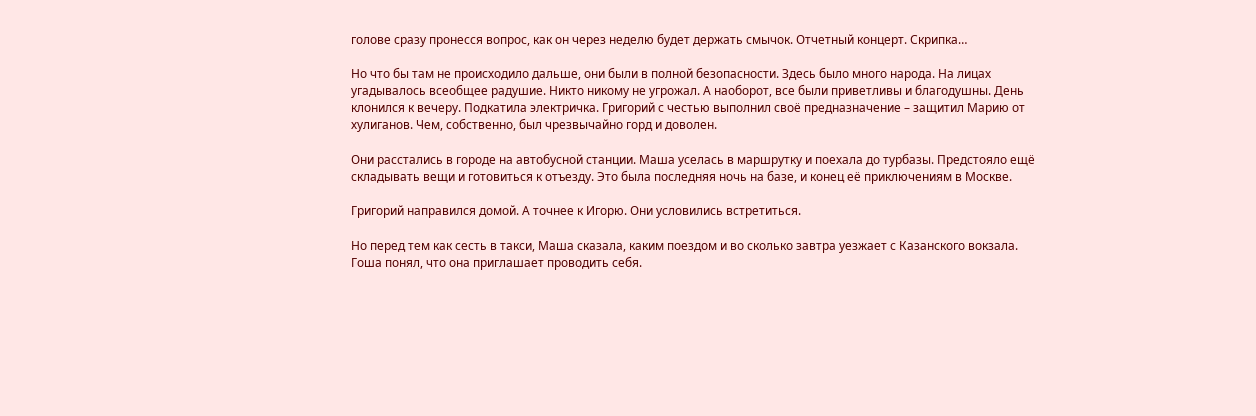голове сразу пронесся вопрос, как он через неделю будет держать смычок. Отчетный концерт. Скрипка…

Но что бы там не происходило дальше, они были в полной безопасности. Здесь было много народа. На лицах угадывалось всеобщее радушие. Никто никому не угрожал. А наоборот, все были приветливы и благодушны. День клонился к вечеру. Подкатила электричка. Григорий с честью выполнил своё предназначение – защитил Марию от хулиганов. Чем, собственно, был чрезвычайно горд и доволен.

Они расстались в городе на автобусной станции. Маша уселась в маршрутку и поехала до турбазы. Предстояло ещё складывать вещи и готовиться к отъезду. Это была последняя ночь на базе, и конец её приключениям в Москве.

Григорий направился домой. А точнее к Игорю. Они условились встретиться.

Но перед тем как сесть в такси, Маша сказала, каким поездом и во сколько завтра уезжает с Казанского вокзала. Гоша понял, что она приглашает проводить себя.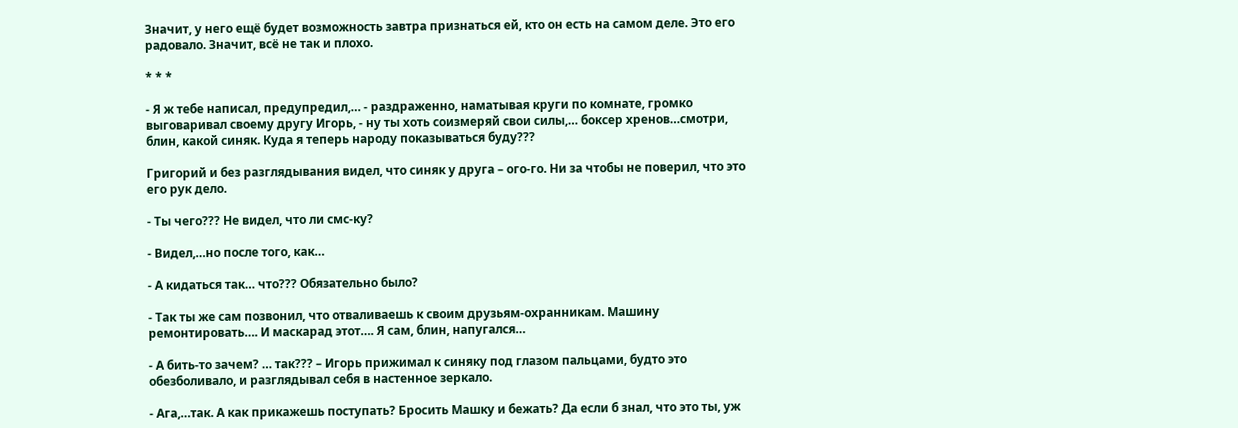Значит, у него ещё будет возможность завтра признаться ей, кто он есть на самом деле. Это его радовало. Значит, всё не так и плохо.

* * *

- Я ж тебе написал, предупредил,… - раздраженно, наматывая круги по комнате, громко выговаривал своему другу Игорь, - ну ты хоть соизмеряй свои силы,… боксер хренов…смотри, блин, какой синяк. Куда я теперь народу показываться буду???

Григорий и без разглядывания видел, что синяк у друга – ого-го. Ни за чтобы не поверил, что это его рук дело.

- Ты чего??? Не видел, что ли смс-ку?

- Видел,…но после того, как…

- А кидаться так… что??? Обязательно было?

- Так ты же сам позвонил, что отваливаешь к своим друзьям-охранникам. Машину ремонтировать…. И маскарад этот…. Я сам, блин, напугался…

- А бить-то зачем? … так??? – Игорь прижимал к синяку под глазом пальцами, будто это обезболивало, и разглядывал себя в настенное зеркало.

- Ага,…так. А как прикажешь поступать? Бросить Машку и бежать? Да если б знал, что это ты, уж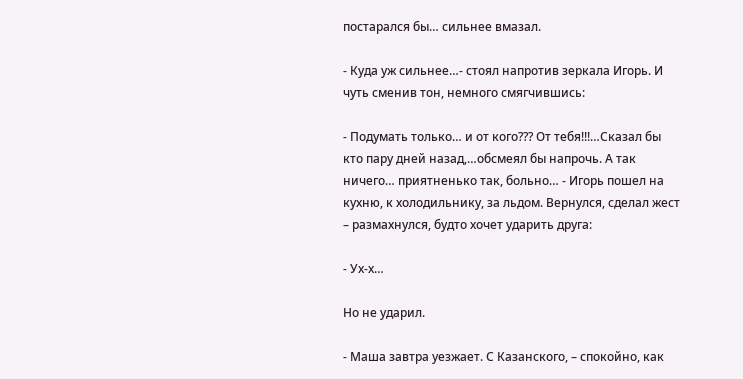постарался бы… сильнее вмазал.

- Куда уж сильнее…- стоял напротив зеркала Игорь. И чуть сменив тон, немного смягчившись:

- Подумать только… и от кого??? От тебя!!!…Сказал бы кто пару дней назад,…обсмеял бы напрочь. А так ничего… приятненько так, больно… - Игорь пошел на кухню, к холодильнику, за льдом. Вернулся, сделал жест – размахнулся, будто хочет ударить друга:

- Ух-х…

Но не ударил.

- Маша завтра уезжает. С Казанского, – спокойно, как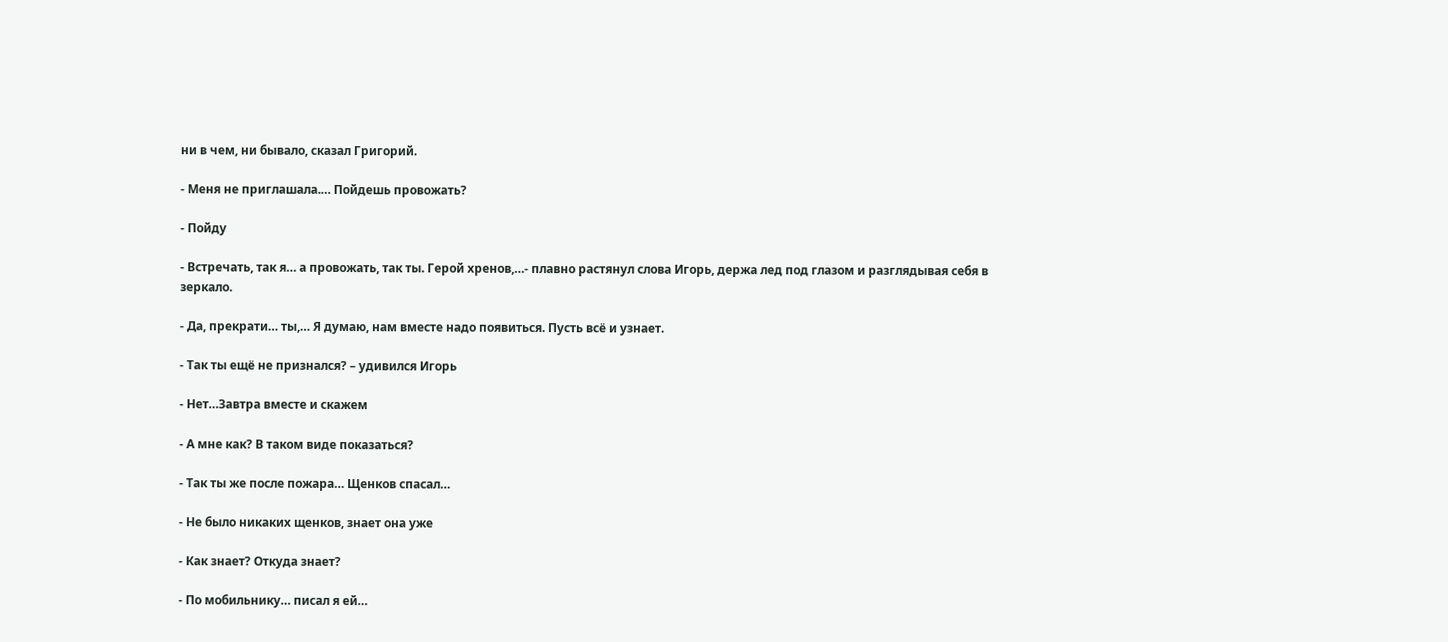ни в чем, ни бывало, сказал Григорий.

- Меня не приглашала.… Пойдешь провожать?

- Пойду

- Встречать, так я… а провожать, так ты. Герой хренов,…- плавно растянул слова Игорь, держа лед под глазом и разглядывая себя в зеркало.

- Да, прекрати… ты,… Я думаю, нам вместе надо появиться. Пусть всё и узнает.

- Так ты ещё не признался? – удивился Игорь

- Нет…Завтра вместе и скажем

- А мне как? В таком виде показаться?

- Так ты же после пожара… Щенков спасал…

- Не было никаких щенков, знает она уже

- Как знает? Откуда знает?

- По мобильнику… писал я ей…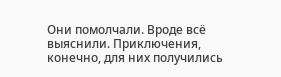Они помолчали. Вроде всё выяснили. Приключения, конечно, для них получились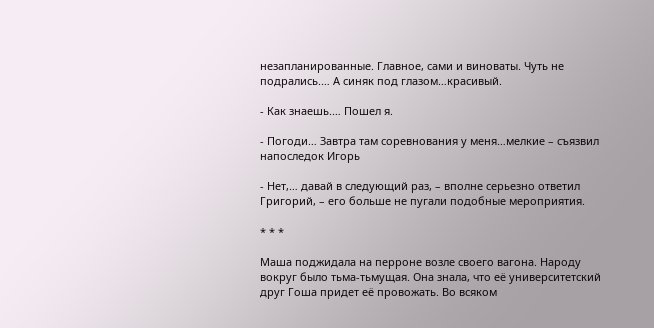незапланированные. Главное, сами и виноваты. Чуть не подрались.… А синяк под глазом…красивый.

- Как знаешь.… Пошел я.

- Погоди… Завтра там соревнования у меня…мелкие – съязвил напоследок Игорь

- Нет,… давай в следующий раз, – вполне серьезно ответил Григорий, – его больше не пугали подобные мероприятия.

* * *

Маша поджидала на перроне возле своего вагона. Народу вокруг было тьма-тьмущая. Она знала, что её университетский друг Гоша придет её провожать. Во всяком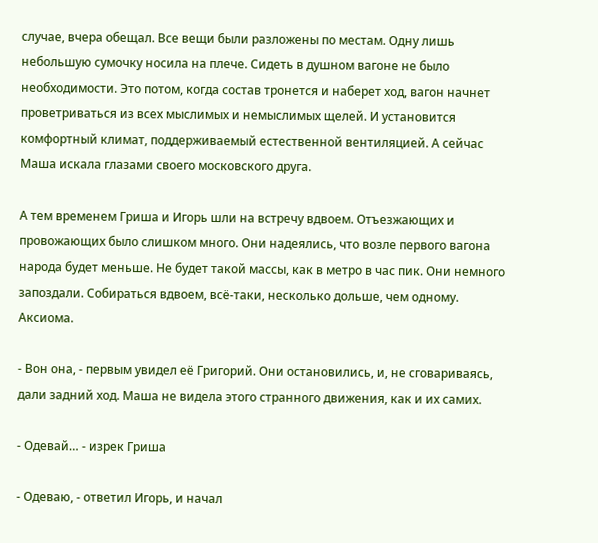случае, вчера обещал. Все вещи были разложены по местам. Одну лишь небольшую сумочку носила на плече. Сидеть в душном вагоне не было необходимости. Это потом, когда состав тронется и наберет ход, вагон начнет проветриваться из всех мыслимых и немыслимых щелей. И установится комфортный климат, поддерживаемый естественной вентиляцией. А сейчас Маша искала глазами своего московского друга.

А тем временем Гриша и Игорь шли на встречу вдвоем. Отъезжающих и провожающих было слишком много. Они надеялись, что возле первого вагона народа будет меньше. Не будет такой массы, как в метро в час пик. Они немного запоздали. Собираться вдвоем, всё-таки, несколько дольше, чем одному. Аксиома.

- Вон она, - первым увидел её Григорий. Они остановились, и, не сговариваясь, дали задний ход. Маша не видела этого странного движения, как и их самих.

- Одевай… - изрек Гриша

- Одеваю, - ответил Игорь, и начал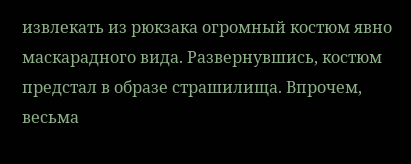извлекать из рюкзака огромный костюм явно маскарадного вида. Развернувшись, костюм предстал в образе страшилища. Впрочем, весьма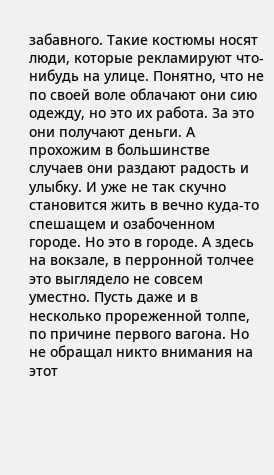забавного. Такие костюмы носят люди, которые рекламируют что-нибудь на улице. Понятно, что не по своей воле облачают они сию одежду, но это их работа. За это они получают деньги. А прохожим в большинстве случаев они раздают радость и улыбку. И уже не так скучно становится жить в вечно куда-то спешащем и озабоченном городе. Но это в городе. А здесь на вокзале, в перронной толчее это выглядело не совсем уместно. Пусть даже и в несколько прореженной толпе, по причине первого вагона. Но не обращал никто внимания на этот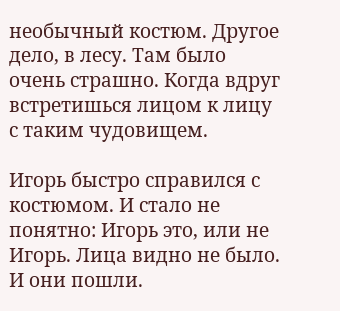необычный костюм. Другое дело, в лесу. Там было очень страшно. Когда вдруг встретишься лицом к лицу с таким чудовищем.

Игорь быстро справился с костюмом. И стало не понятно: Игорь это, или не Игорь. Лица видно не было. И они пошли.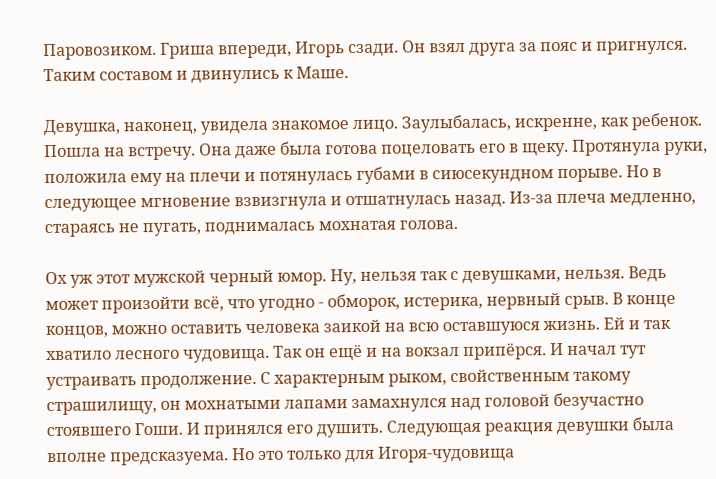Паровозиком. Гриша впереди, Игорь сзади. Он взял друга за пояс и пригнулся. Таким составом и двинулись к Маше.

Девушка, наконец, увидела знакомое лицо. Заулыбалась, искренне, как ребенок. Пошла на встречу. Она даже была готова поцеловать его в щеку. Протянула руки, положила ему на плечи и потянулась губами в сиюсекундном порыве. Но в следующее мгновение взвизгнула и отшатнулась назад. Из-за плеча медленно, стараясь не пугать, поднималась мохнатая голова.

Ох уж этот мужской черный юмор. Ну, нельзя так с девушками, нельзя. Ведь может произойти всё, что угодно - обморок, истерика, нервный срыв. В конце концов, можно оставить человека заикой на всю оставшуюся жизнь. Ей и так хватило лесного чудовища. Так он ещё и на вокзал припёрся. И начал тут устраивать продолжение. С характерным рыком, свойственным такому страшилищу, он мохнатыми лапами замахнулся над головой безучастно стоявшего Гоши. И принялся его душить. Следующая реакция девушки была вполне предсказуема. Но это только для Игоря-чудовища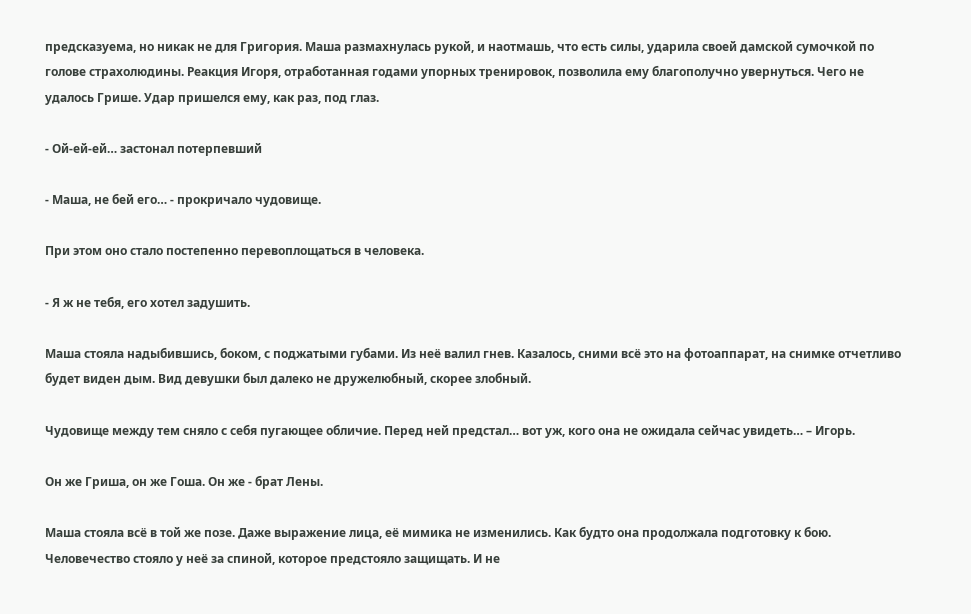предсказуема, но никак не для Григория. Маша размахнулась рукой, и наотмашь, что есть силы, ударила своей дамской сумочкой по голове страхолюдины. Реакция Игоря, отработанная годами упорных тренировок, позволила ему благополучно увернуться. Чего не удалось Грише. Удар пришелся ему, как раз, под глаз.

- Ой-ей-ей… застонал потерпевший

- Маша, не бей его… - прокричало чудовище.

При этом оно стало постепенно перевоплощаться в человека.

- Я ж не тебя, его хотел задушить.

Маша стояла надыбившись, боком, с поджатыми губами. Из неё валил гнев. Казалось, сними всё это на фотоаппарат, на снимке отчетливо будет виден дым. Вид девушки был далеко не дружелюбный, скорее злобный.

Чудовище между тем сняло с себя пугающее обличие. Перед ней предстал… вот уж, кого она не ожидала сейчас увидеть… – Игорь.

Он же Гриша, он же Гоша. Он же - брат Лены.

Маша стояла всё в той же позе. Даже выражение лица, её мимика не изменились. Как будто она продолжала подготовку к бою. Человечество стояло у неё за спиной, которое предстояло защищать. И не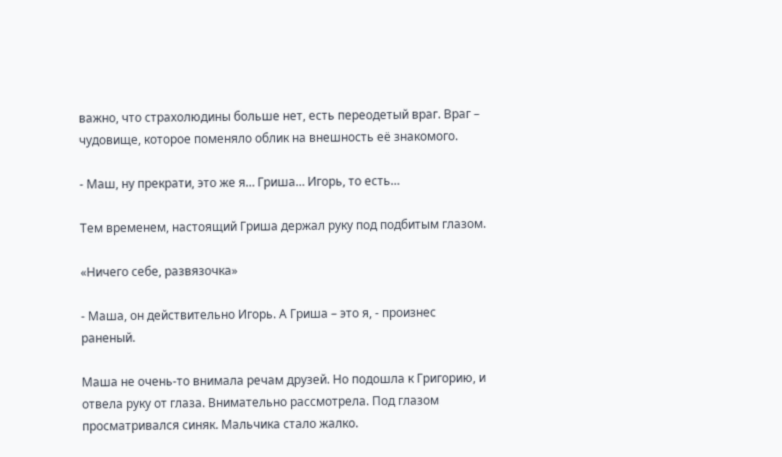важно, что страхолюдины больше нет, есть переодетый враг. Враг – чудовище, которое поменяло облик на внешность её знакомого.

- Маш, ну прекрати, это же я… Гриша… Игорь, то есть…

Тем временем, настоящий Гриша держал руку под подбитым глазом.

«Ничего себе, развязочка»

- Маша, он действительно Игорь. А Гриша – это я, - произнес раненый.

Маша не очень-то внимала речам друзей. Но подошла к Григорию, и отвела руку от глаза. Внимательно рассмотрела. Под глазом просматривался синяк. Мальчика стало жалко.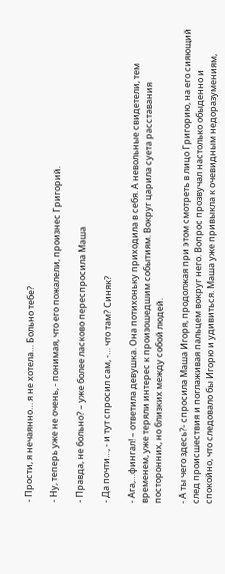- Прости, я нечаянно… я не хотела… Больно тебе?

- Ну, теперь уже не очень, - понимая, что его пожалели, произнес Григорий.

- Правда, не больно? – уже более ласково переспросила Маша

- Да почти…, - и тут спросил сам, -… что там? Синяк?

- Ага,…фингал! – ответила девушка. Она потихоньку приходила в себя. А невольные свидетели, тем временем, уже теряли интерес к произошедшим событиям. Вокруг царила суета расставания посторонних, но близких между собой людей.

- А ты чего здесь?- спросила Маша Игоря, продолжая при этом смотреть в лицо Григорию, на его сияющий след происшествия и поглаживая пальцем вокруг него. Вопрос прозвучал настолько обыденно и спокойно, что следовало бы Игорю и удивиться. Маша уже привыкла к очевидным недоразумениям,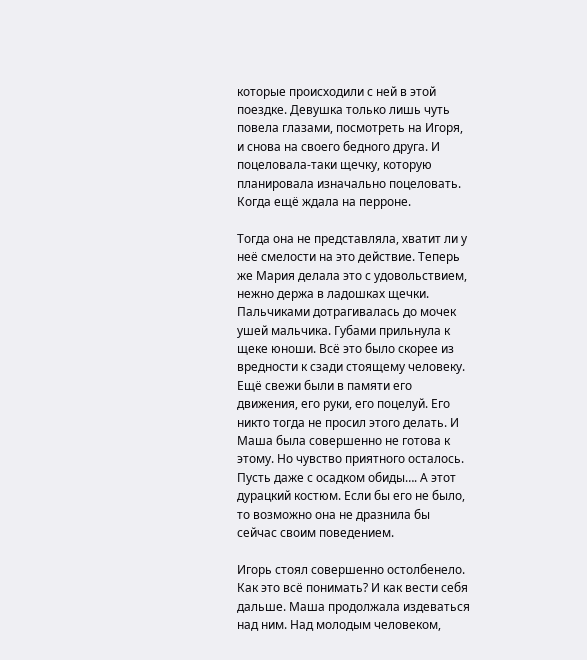которые происходили с ней в этой поездке. Девушка только лишь чуть повела глазами, посмотреть на Игоря, и снова на своего бедного друга. И поцеловала-таки щечку, которую планировала изначально поцеловать. Когда ещё ждала на перроне.

Тогда она не представляла, хватит ли у неё смелости на это действие. Теперь же Мария делала это с удовольствием, нежно держа в ладошках щечки. Пальчиками дотрагивалась до мочек ушей мальчика. Губами прильнула к щеке юноши. Всё это было скорее из вредности к сзади стоящему человеку. Ещё свежи были в памяти его движения, его руки, его поцелуй. Его никто тогда не просил этого делать. И Маша была совершенно не готова к этому. Но чувство приятного осталось. Пусть даже с осадком обиды…. А этот дурацкий костюм. Если бы его не было, то возможно она не дразнила бы сейчас своим поведением.

Игорь стоял совершенно остолбенело. Как это всё понимать? И как вести себя дальше. Маша продолжала издеваться над ним. Над молодым человеком,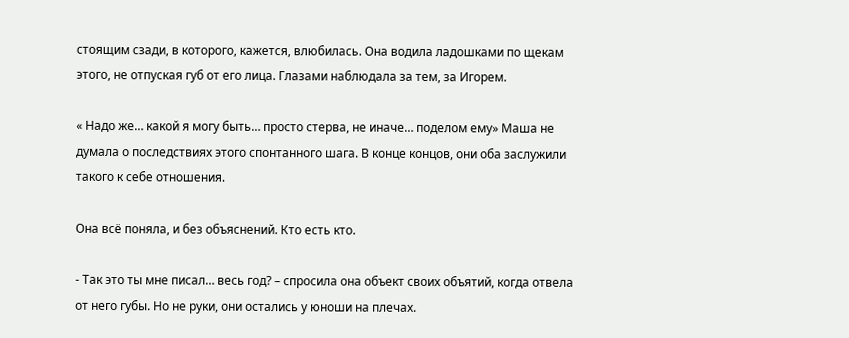стоящим сзади, в которого, кажется, влюбилась. Она водила ладошками по щекам этого, не отпуская губ от его лица. Глазами наблюдала за тем, за Игорем.

« Надо же… какой я могу быть… просто стерва, не иначе… поделом ему» Маша не думала о последствиях этого спонтанного шага. В конце концов, они оба заслужили такого к себе отношения.

Она всё поняла, и без объяснений. Кто есть кто.

- Так это ты мне писал… весь год? – спросила она объект своих объятий, когда отвела от него губы. Но не руки, они остались у юноши на плечах.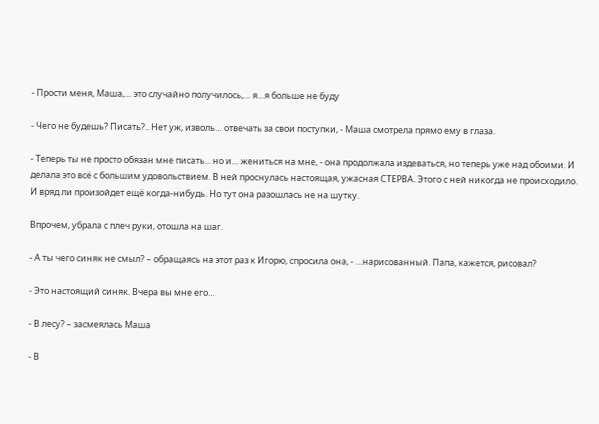- Прости меня, Маша,… это случайно получилось,… я…я больше не буду

- Чего не будешь? Писать?.. Нет уж, изволь… отвечать за свои поступки, - Маша смотрела прямо ему в глаза.

- Теперь ты не просто обязан мне писать... но и… жениться на мне, - она продолжала издеваться, но теперь уже над обоими. И делала это всё с большим удовольствием. В ней проснулась настоящая, ужасная СТЕРВА. Этого с ней никогда не происходило. И вряд ли произойдет ещё когда-нибудь. Но тут она разошлась не на шутку.

Впрочем, убрала с плеч руки, отошла на шаг.

- А ты чего синяк не смыл? – обращаясь на этот раз к Игорю, спросила она, - …нарисованный. Папа, кажется, рисовал?

- Это настоящий синяк. Вчера вы мне его…

- В лесу? – засмеялась Маша

- В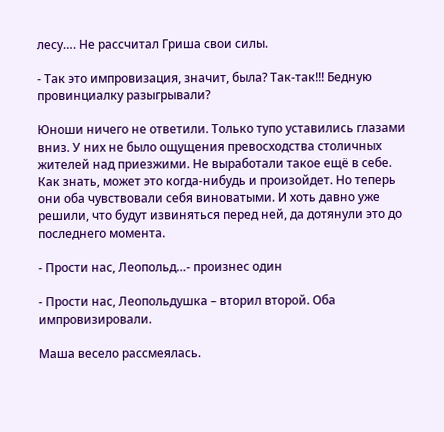лесу…. Не рассчитал Гриша свои силы.

- Так это импровизация, значит, была? Так-так!!! Бедную провинциалку разыгрывали?

Юноши ничего не ответили. Только тупо уставились глазами вниз. У них не было ощущения превосходства столичных жителей над приезжими. Не выработали такое ещё в себе. Как знать, может это когда-нибудь и произойдет. Но теперь они оба чувствовали себя виноватыми. И хоть давно уже решили, что будут извиняться перед ней, да дотянули это до последнего момента.

- Прости нас, Леопольд…- произнес один

- Прости нас, Леопольдушка – вторил второй. Оба импровизировали.

Маша весело рассмеялась.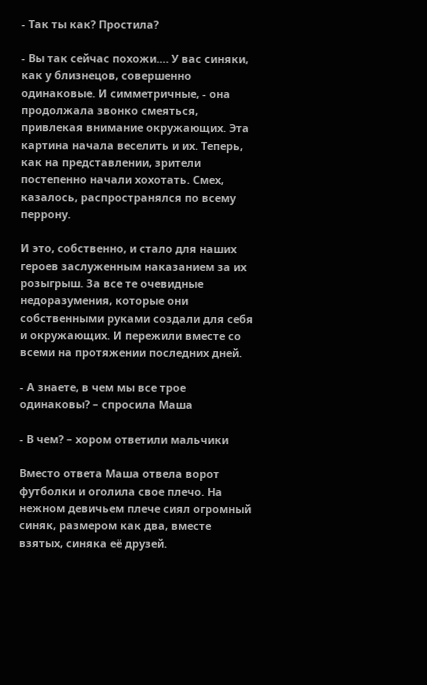- Так ты как? Простила?

- Вы так сейчас похожи.… У вас синяки, как у близнецов, совершенно одинаковые. И симметричные, - она продолжала звонко смеяться, привлекая внимание окружающих. Эта картина начала веселить и их. Теперь, как на представлении, зрители постепенно начали хохотать. Смех, казалось, распространялся по всему перрону.

И это, собственно, и стало для наших героев заслуженным наказанием за их розыгрыш. За все те очевидные недоразумения, которые они собственными руками создали для себя и окружающих. И пережили вместе со всеми на протяжении последних дней.

- А знаете, в чем мы все трое одинаковы? – спросила Маша

- В чем? – хором ответили мальчики

Вместо ответа Маша отвела ворот футболки и оголила свое плечо. На нежном девичьем плече сиял огромный синяк, размером как два, вместе взятых, синяка её друзей.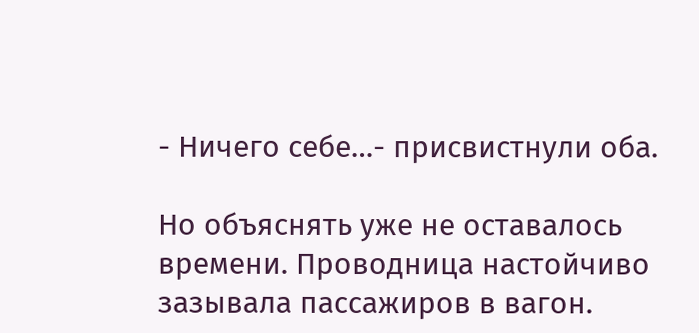- Ничего себе…- присвистнули оба.

Но объяснять уже не оставалось времени. Проводница настойчиво зазывала пассажиров в вагон.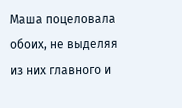Маша поцеловала обоих, не выделяя из них главного и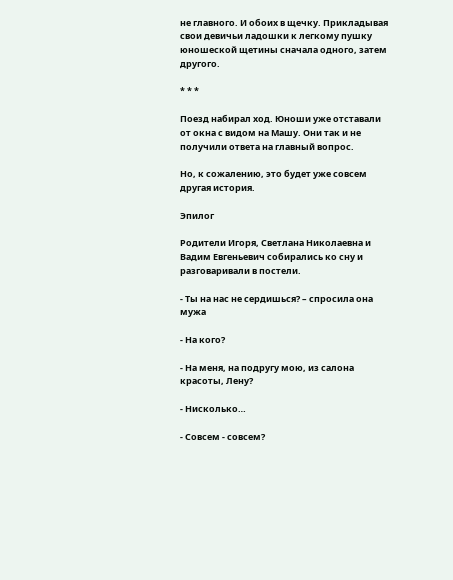не главного. И обоих в щечку. Прикладывая свои девичьи ладошки к легкому пушку юношеской щетины сначала одного, затем другого.

* * *

Поезд набирал ход. Юноши уже отставали от окна с видом на Машу. Они так и не получили ответа на главный вопрос.

Но, к сожалению, это будет уже совсем другая история.

Эпилог

Родители Игоря, Светлана Николаевна и Вадим Евгеньевич собирались ко сну и разговаривали в постели.

- Ты на нас не сердишься? – спросила она мужа

- На кого?

- На меня, на подругу мою, из салона красоты, Лену?

- Нисколько…

- Совсем - совсем?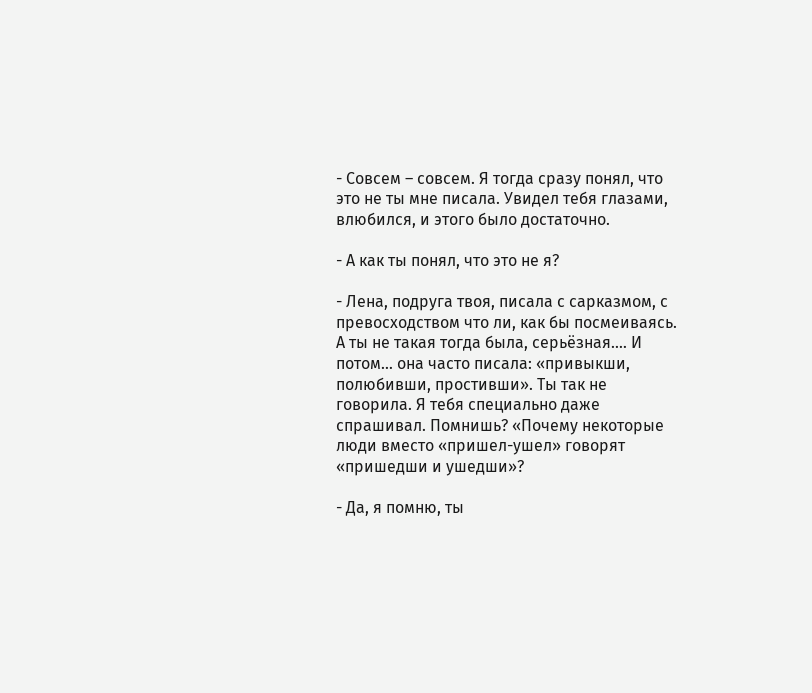- Совсем – совсем. Я тогда сразу понял, что это не ты мне писала. Увидел тебя глазами, влюбился, и этого было достаточно.

- А как ты понял, что это не я?

- Лена, подруга твоя, писала с сарказмом, с превосходством что ли, как бы посмеиваясь. А ты не такая тогда была, серьёзная.… И потом… она часто писала: «привыкши, полюбивши, простивши». Ты так не говорила. Я тебя специально даже спрашивал. Помнишь? «Почему некоторые люди вместо «пришел-ушел» говорят «пришедши и ушедши»?

- Да, я помню, ты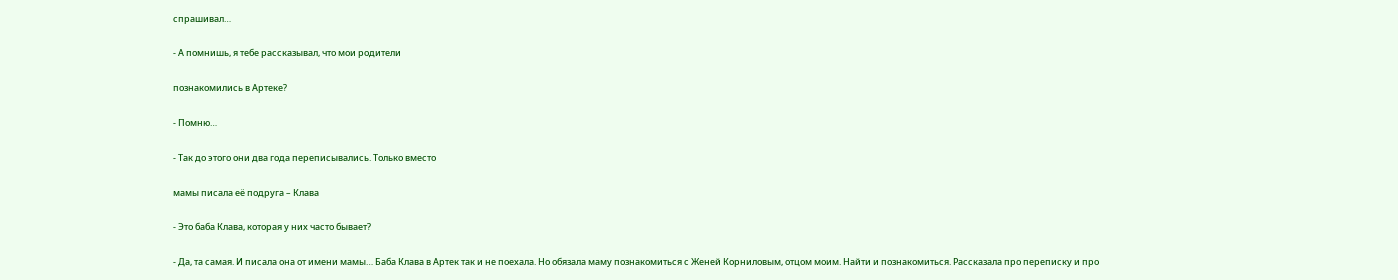спрашивал…

- А помнишь, я тебе рассказывал, что мои родители

познакомились в Артеке?

- Помню…

- Так до этого они два года переписывались. Только вместо

мамы писала её подруга – Клава

- Это баба Клава, которая у них часто бывает?

- Да, та самая. И писала она от имени мамы… Баба Клава в Артек так и не поехала. Но обязала маму познакомиться с Женей Корниловым, отцом моим. Найти и познакомиться. Рассказала про переписку и про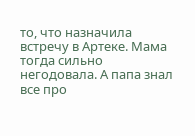то, что назначила встречу в Артеке. Мама тогда сильно негодовала. А папа знал все про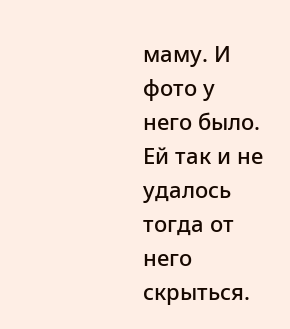маму. И фото у него было. Ей так и не удалось тогда от него скрыться.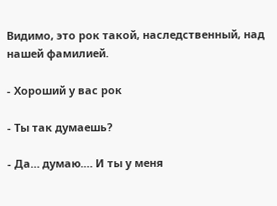Видимо, это рок такой, наследственный, над нашей фамилией.

- Хороший у вас рок

- Ты так думаешь?

- Да… думаю.… И ты у меня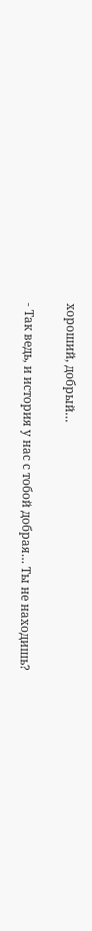хороший, добрый…

- Так ведь, и история у нас с тобой добрая… Ты не находишь?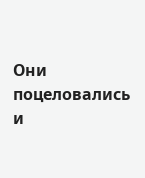Они поцеловались и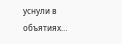уснули в объятиях…